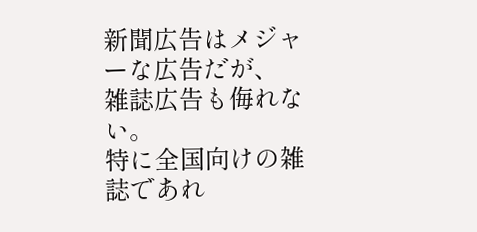新聞広告はメジャーな広告だが、
雑誌広告も侮れない。
特に全国向けの雑誌であれ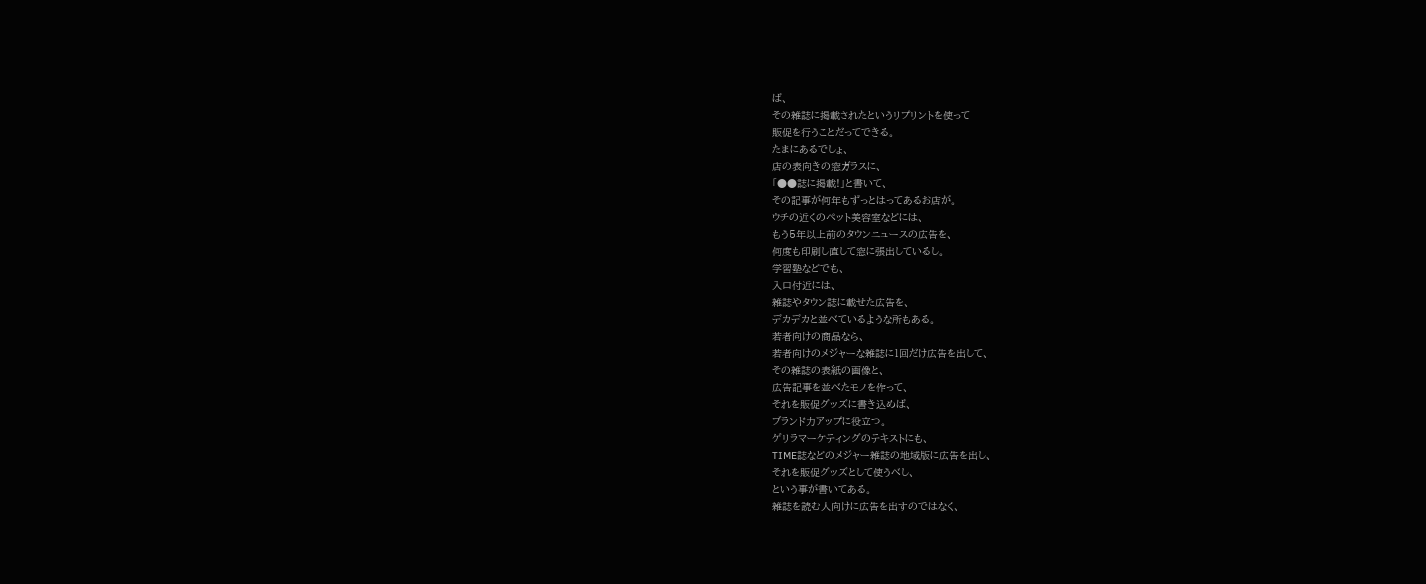ば、
その雑誌に掲載されたというリプリントを使って
販促を行うことだってできる。
たまにあるでしょ、
店の表向きの窓ガラスに、
「●●誌に掲載!」と書いて、
その記事が何年もずっとはってあるお店が。
ウチの近くのペット美容室などには、
もう5年以上前のタウンニュースの広告を、
何度も印刷し直して窓に張出しているし。
学習塾などでも、
入口付近には、
雑誌やタウン誌に載せた広告を、
デカデカと並べているような所もある。
若者向けの商品なら、
若者向けのメジャーな雑誌に1回だけ広告を出して、
その雑誌の表紙の画像と、
広告記事を並べたモノを作って、
それを販促グッズに書き込めば、
ブランド力アップに役立つ。
ゲリラマーケティングのテキストにも、
TIME誌などのメジャー雑誌の地域版に広告を出し、
それを販促グッズとして使うべし、
という事が書いてある。
雑誌を読む人向けに広告を出すのではなく、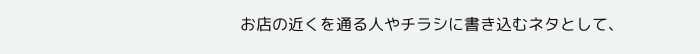お店の近くを通る人やチラシに書き込むネタとして、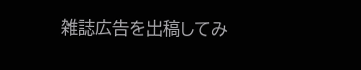雑誌広告を出稿してみ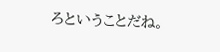ろということだね。